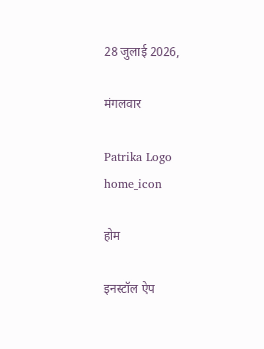28 जुलाई 2026,

मंगलवार

Patrika Logo
home_icon

होम

इनस्टॉल ऐप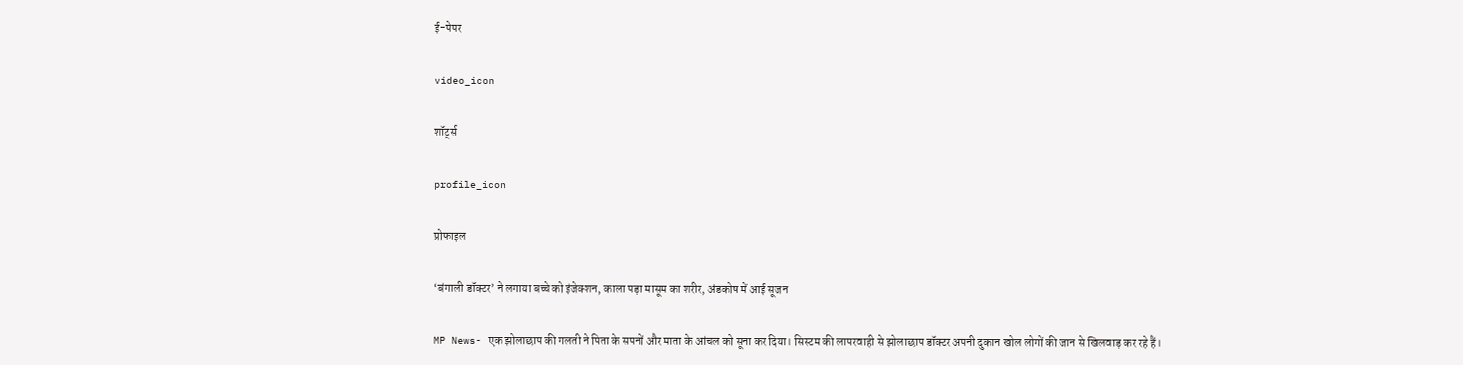ई-पेपर

video_icon

शॉर्ट्स

profile_icon

प्रोफाइल

‘बंगाली डॉक्टर’ ने लगाया बच्चे को इंजेक्शन, काला पड़ा मासूम का शरीर, अंडकोष में आई सूजन

MP News- एक झोलाछाप की गलती ने पिता के सपनों और माता के आंचल को सूना कर दिया। सिस्टम की लापरवाही से झोलाछाप डॉक्टर अपनी दुकान खोल लोगों की जान से खिलवाड़ कर रहे हैं।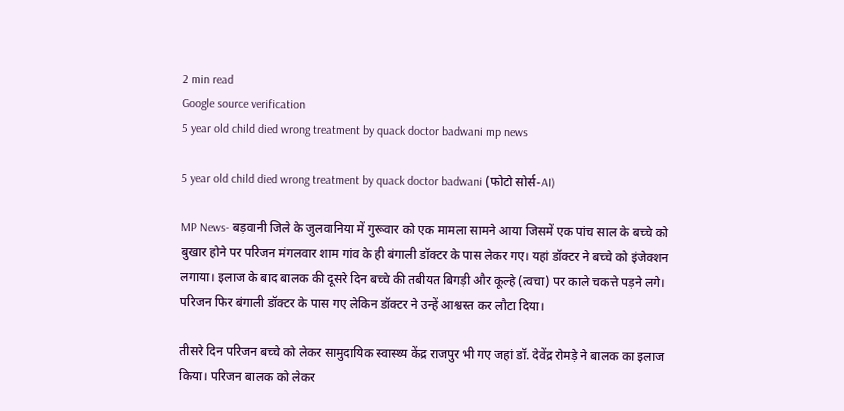2 min read
Google source verification
5 year old child died wrong treatment by quack doctor badwani mp news

5 year old child died wrong treatment by quack doctor badwani (फोटो सोर्स-AI)

MP News- बड़वानी जिले के जुलवानिया में गुरूवार को एक मामला सामने आया जिसमें एक पांच साल के बच्चे को बुखार होने पर परिजन मंगलवार शाम गांव के ही बंगाली डॉक्टर के पास लेकर गए। यहां डॉक्टर ने बच्चे को इंजेक्शन लगाया। इलाज के बाद बालक की दूसरे दिन बच्चे की तबीयत बिगड़ी और कूल्हे (त्वचा) पर काले चकत्ते पड़ने लगे। परिजन फिर बंगाली डॉक्टर के पास गए लेकिन डॉक्टर ने उन्हें आश्वस्त कर लौटा दिया।

तीसरे दिन परिजन बच्चे को लेकर सामुदायिक स्वास्थ्य केंद्र राजपुर भी गए जहां डॉ. देवेंद्र रोमड़े ने बालक का इलाज किया। परिजन बालक को लेकर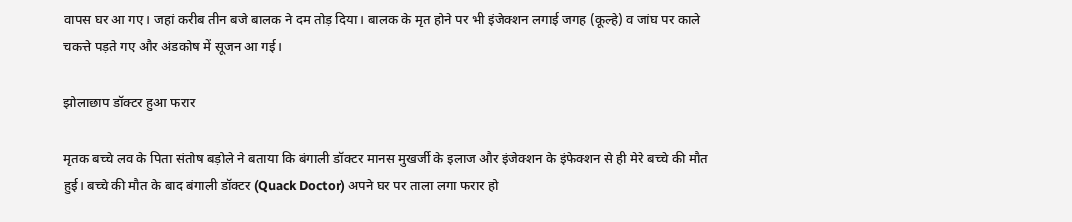वापस घर आ गए। जहां करीब तीन बजे बालक ने दम तोड़ दिया। बालक के मृत होने पर भी इंजेक्शन लगाई जगह (कूल्हे) व जांघ पर काले चकत्ते पड़ते गए और अंडकोष में सूजन आ गई।

झोलाछाप डॉक्टर हुआ फरार

मृतक बच्चे लव के पिता संतोष बड़ोले ने बताया कि बंगाली डॉक्टर मानस मुखर्जी के इलाज और इंजेक्शन के इंफेक्शन से ही मेरे बच्चे की मौत हुई। बच्चे की मौत के बाद बंगाली डॉक्टर (Quack Doctor) अपने घर पर ताला लगा फरार हो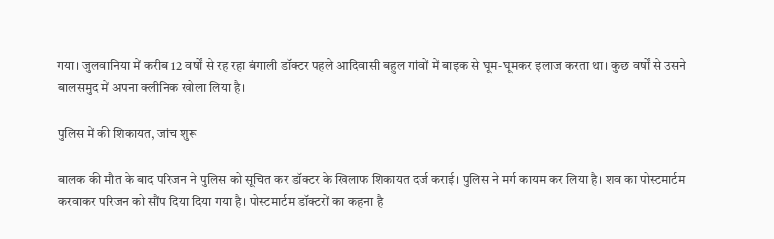गया। जुलवानिया में करीब 12 वर्षों से रह रहा बंगाली डॉक्टर पहले आदिवासी बहुल गांवों में बाइक से घूम-घूमकर इलाज करता था। कुछ वर्षों से उसने बालसमुद में अपना क्लीनिक खोला लिया है।

पुलिस में की शिकायत, जांच शुरू

बालक की मौत के बाद परिजन ने पुलिस को सूचित कर डॉक्टर के खिलाफ शिकायत दर्ज कराई। पुलिस ने मर्ग कायम कर लिया है। शव का पोस्टमार्टम करवाकर परिजन को सौंप दिया दिया गया है। पोस्टमार्टम डॉक्टरों का कहना है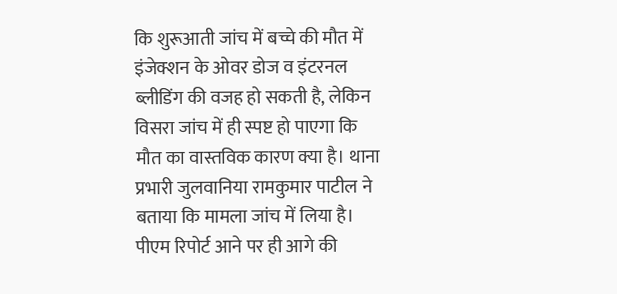कि शुरूआती जांच में बच्चे की मौत में इंजेक्शन के ओवर डोज व इंटरनल ब्लीडिंग की वजह हो सकती है, लेकिन विसरा जांच में ही स्पष्ट हो पाएगा कि मौत का वास्तविक कारण क्या है। थाना प्रभारी जुलवानिया रामकुमार पाटील ने बताया कि मामला जांच में लिया है। पीएम रिपोर्ट आने पर ही आगे की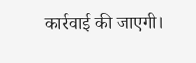कार्रवाई की जाएगी।